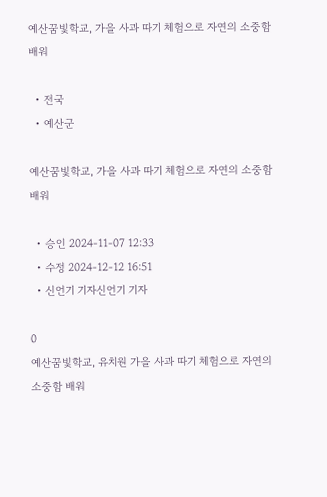예산꿈빛학교, 가을 사과 따기 체험으로 자연의 소중함 배워

  • 전국
  • 예산군

예산꿈빛학교, 가을 사과 따기 체험으로 자연의 소중함 배워

  • 승인 2024-11-07 12:33
  • 수정 2024-12-12 16:51
  • 신언기 기자신언기 기자

0
예산꿈빛학교, 유치원 가을 사과 따기 체험으로 자연의 소중함 배워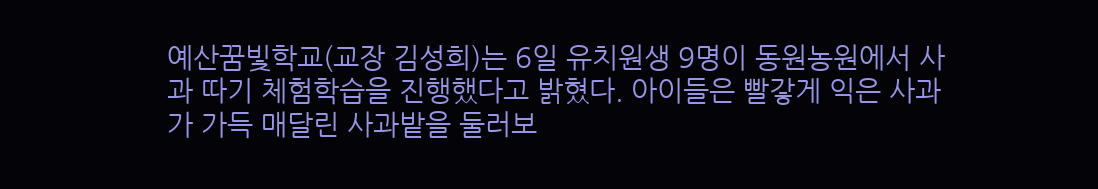예산꿈빛학교(교장 김성희)는 6일 유치원생 9명이 동원농원에서 사과 따기 체험학습을 진행했다고 밝혔다. 아이들은 빨갛게 익은 사과가 가득 매달린 사과밭을 둘러보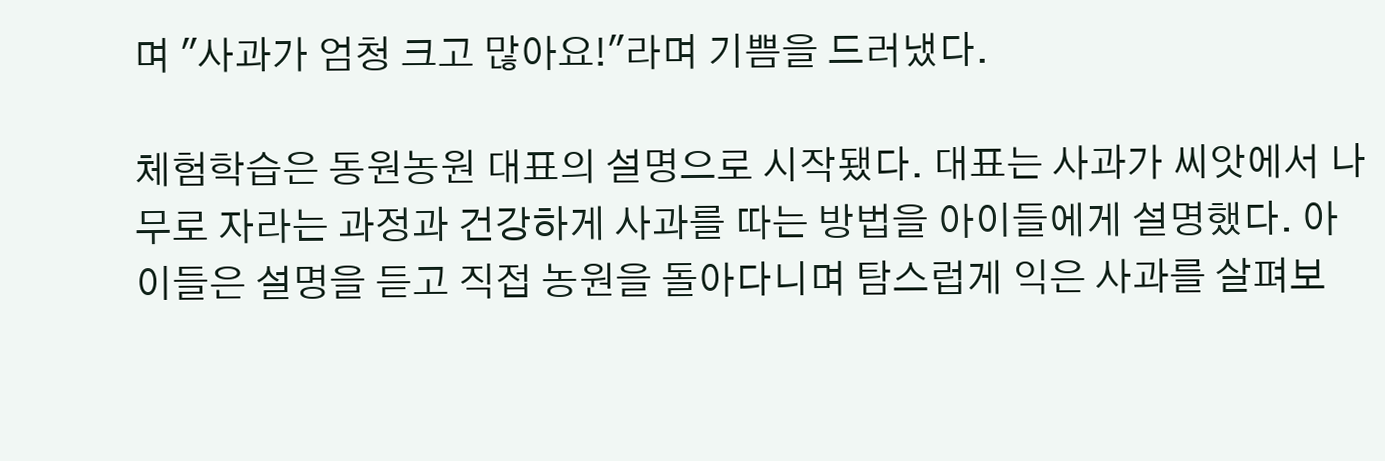며 "사과가 엄청 크고 많아요!"라며 기쁨을 드러냈다.

체험학습은 동원농원 대표의 설명으로 시작됐다. 대표는 사과가 씨앗에서 나무로 자라는 과정과 건강하게 사과를 따는 방법을 아이들에게 설명했다. 아이들은 설명을 듣고 직접 농원을 돌아다니며 탐스럽게 익은 사과를 살펴보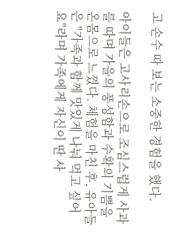고 손수 따 보는 소중한 경험을 했다.

아이들은 고사리손으로 조심스럽게 사과를 따며 가을의 풍성함과 수확의 기쁨을 온몸으로 느꼈다. 체험을 마친 후, 유아들은 "가족과 함께 맛있게 나눠 먹고 싶어요"라며 가족에게 자신이 딴 사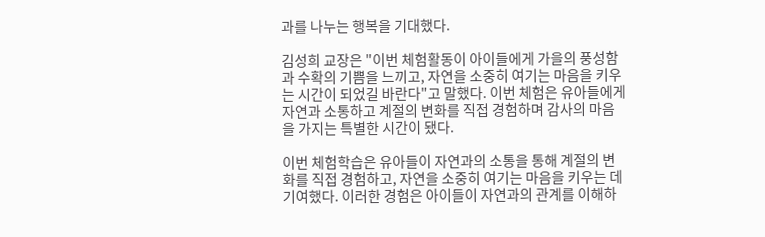과를 나누는 행복을 기대했다.

김성희 교장은 "이번 체험활동이 아이들에게 가을의 풍성함과 수확의 기쁨을 느끼고, 자연을 소중히 여기는 마음을 키우는 시간이 되었길 바란다"고 말했다. 이번 체험은 유아들에게 자연과 소통하고 계절의 변화를 직접 경험하며 감사의 마음을 가지는 특별한 시간이 됐다.

이번 체험학습은 유아들이 자연과의 소통을 통해 계절의 변화를 직접 경험하고, 자연을 소중히 여기는 마음을 키우는 데 기여했다. 이러한 경험은 아이들이 자연과의 관계를 이해하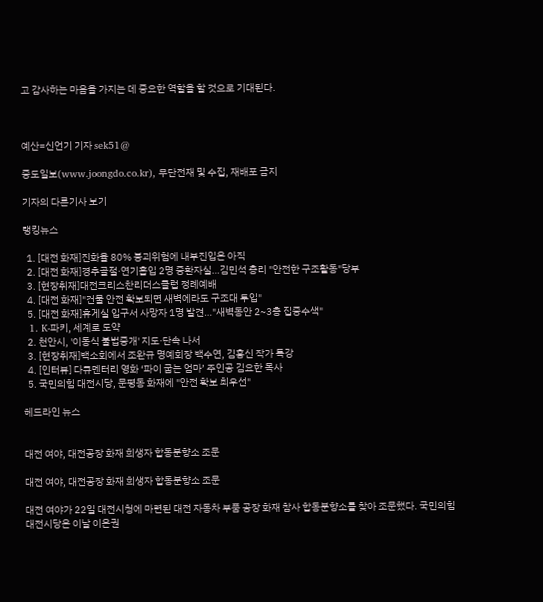고 감사하는 마음을 가지는 데 중요한 역할을 할 것으로 기대된다.



예산=신언기 기자 sek51@

중도일보(www.joongdo.co.kr), 무단전재 및 수집, 재배포 금지

기자의 다른기사 보기

랭킹뉴스

  1. [대전 화재]진화율 80% 붕괴위험에 내부진입은 아직
  2. [대전 화재]경추골절·연기흡입 2명 중환자실…김민석 총리 "안전한 구조활동"당부
  3. [현장취재]대전크리스찬리더스클럽 정례예배
  4. [대전 화재]"건물 안전 확보되면 새벽에라도 구조대 투입"
  5. [대전 화재]휴게실 입구서 사망자 1명 발견…"새벽동안 2~3층 집중수색"
  1. K-파키, 세계로 도약
  2. 천안시, '이동식 불법중개' 지도·단속 나서
  3. [현장취재]백소회에서 조완규 명예회장 백수연, 김홍신 작가 특강
  4. [인터뷰] 다큐멘터리 영화 ‘파이 굽는 엄마’ 주인공 김요한 목사
  5. 국민의힘 대전시당, 문평동 화재에 "안전 확보 최우선"

헤드라인 뉴스


대전 여야, 대전공장 화재 희생자 합동분향소 조문

대전 여야, 대전공장 화재 희생자 합동분향소 조문

대전 여야가 22일 대전시청에 마련된 대전 자동차 부품 공장 화재 참사 합동분향소를 찾아 조문했다. 국민의힘 대전시당은 이날 이은권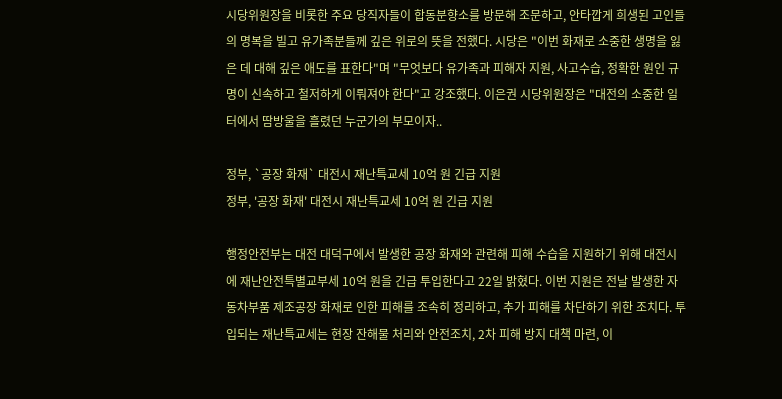시당위원장을 비롯한 주요 당직자들이 합동분향소를 방문해 조문하고, 안타깝게 희생된 고인들의 명복을 빌고 유가족분들께 깊은 위로의 뜻을 전했다. 시당은 "이번 화재로 소중한 생명을 잃은 데 대해 깊은 애도를 표한다"며 "무엇보다 유가족과 피해자 지원, 사고수습, 정확한 원인 규명이 신속하고 철저하게 이뤄져야 한다"고 강조했다. 이은권 시당위원장은 "대전의 소중한 일터에서 땀방울을 흘렸던 누군가의 부모이자..

정부, `공장 화재` 대전시 재난특교세 10억 원 긴급 지원
정부, '공장 화재' 대전시 재난특교세 10억 원 긴급 지원

행정안전부는 대전 대덕구에서 발생한 공장 화재와 관련해 피해 수습을 지원하기 위해 대전시에 재난안전특별교부세 10억 원을 긴급 투입한다고 22일 밝혔다. 이번 지원은 전날 발생한 자동차부품 제조공장 화재로 인한 피해를 조속히 정리하고, 추가 피해를 차단하기 위한 조치다. 투입되는 재난특교세는 현장 잔해물 처리와 안전조치, 2차 피해 방지 대책 마련, 이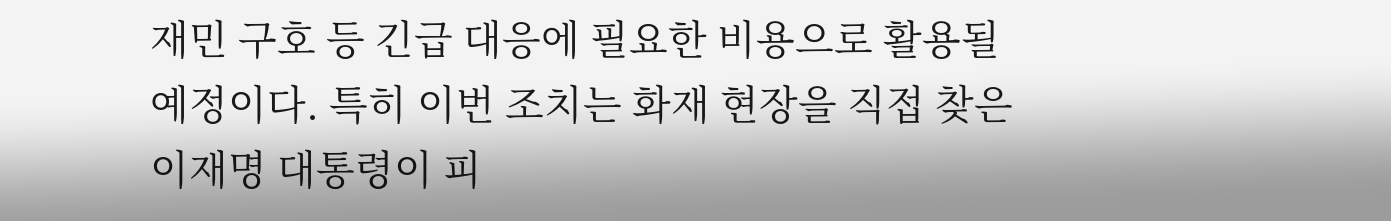재민 구호 등 긴급 대응에 필요한 비용으로 활용될 예정이다. 특히 이번 조치는 화재 현장을 직접 찾은 이재명 대통령이 피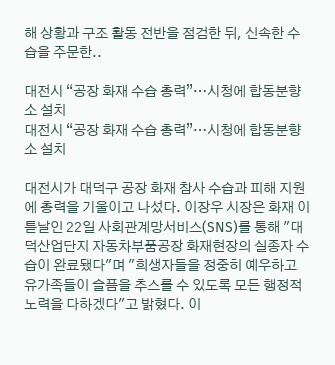해 상황과 구조 활동 전반을 점검한 뒤, 신속한 수습을 주문한..

대전시 “공장 화재 수습 총력”…시청에 합동분향소 설치
대전시 “공장 화재 수습 총력”…시청에 합동분향소 설치

대전시가 대덕구 공장 화재 참사 수습과 피해 지원에 총력을 기울이고 나섰다. 이장우 시장은 화재 이튿날인 22일 사회관계망서비스(SNS)를 통해 "대덕산업단지 자동차부품공장 화재현장의 실종자 수습이 완료됐다"며 "희생자들을 정중히 예우하고 유가족들이 슬픔을 추스를 수 있도록 모든 행정적 노력을 다하겠다"고 밝혔다. 이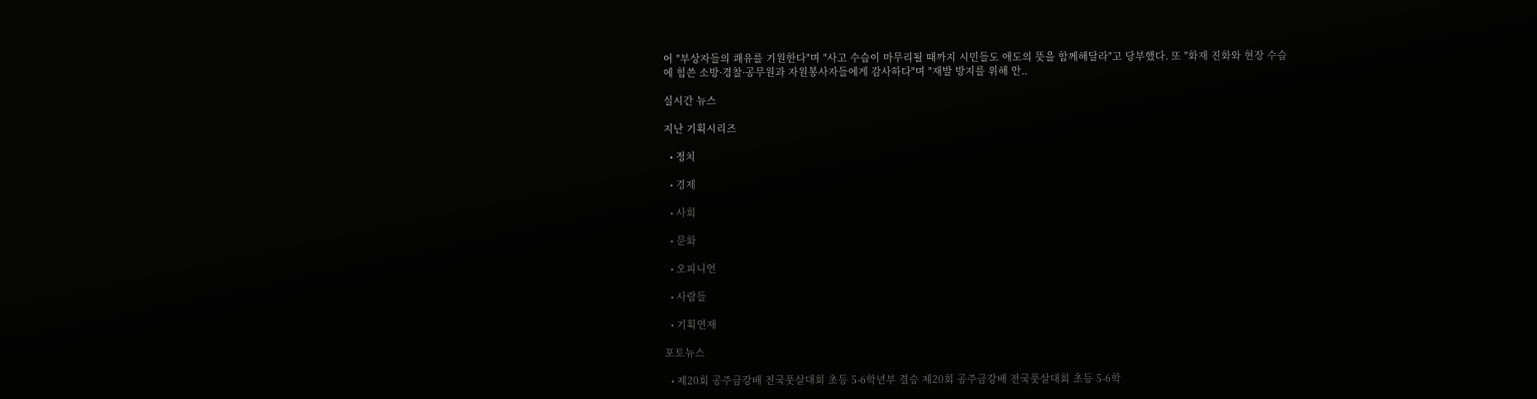어 "부상자들의 쾌유를 기원한다"며 "사고 수습이 마무리될 때까지 시민들도 애도의 뜻을 함께해달라"고 당부했다. 또 "화재 진화와 현장 수습에 힘쓴 소방·경찰·공무원과 자원봉사자들에게 감사하다"며 "재발 방지를 위해 안..

실시간 뉴스

지난 기획시리즈

  • 정치

  • 경제

  • 사회

  • 문화

  • 오피니언

  • 사람들

  • 기획연재

포토뉴스

  • 제20회 공주금강배 전국풋살대회 초등 5-6학년부 결승 제20회 공주금강배 전국풋살대회 초등 5-6학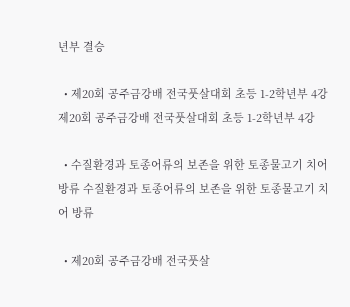년부 결승

  • 제20회 공주금강배 전국풋살대회 초등 1-2학년부 4강 제20회 공주금강배 전국풋살대회 초등 1-2학년부 4강

  • 수질환경과 토종어류의 보존을 위한 토종물고기 치어 방류 수질환경과 토종어류의 보존을 위한 토종물고기 치어 방류

  • 제20회 공주금강배 전국풋살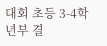대회 초등 3-4학년부 결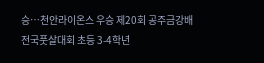승…천안라이온스 우승 제20회 공주금강배 전국풋살대회 초등 3-4학년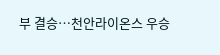부 결승…천안라이온스 우승